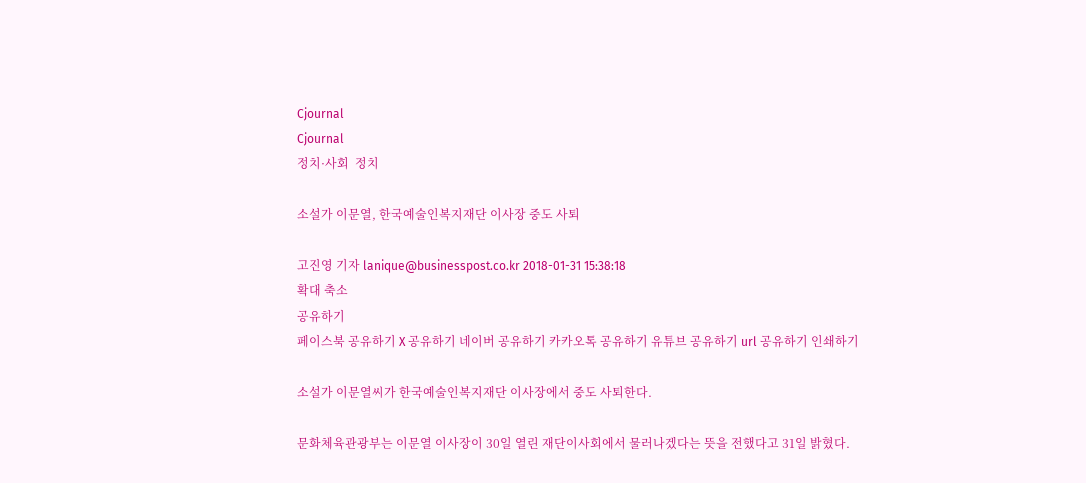Cjournal
Cjournal
정치·사회  정치

소설가 이문열, 한국예술인복지재단 이사장 중도 사퇴

고진영 기자 lanique@businesspost.co.kr 2018-01-31 15:38:18
확대 축소
공유하기
페이스북 공유하기 X 공유하기 네이버 공유하기 카카오톡 공유하기 유튜브 공유하기 url 공유하기 인쇄하기

소설가 이문열씨가 한국예술인복지재단 이사장에서 중도 사퇴한다.

문화체육관광부는 이문열 이사장이 30일 열린 재단이사회에서 물러나겠다는 뜻을 전했다고 31일 밝혔다.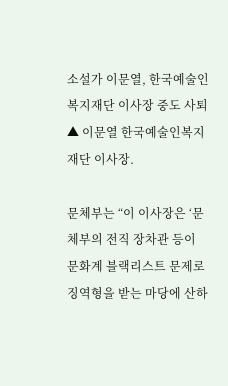소설가 이문열, 한국예술인복지재단 이사장 중도 사퇴
▲ 이문열 한국예술인복지재단 이사장.

문체부는 “이 이사장은 ‘문체부의 전직 장차관 등이 문화계 블랙리스트 문제로 징역형을 받는 마당에 산하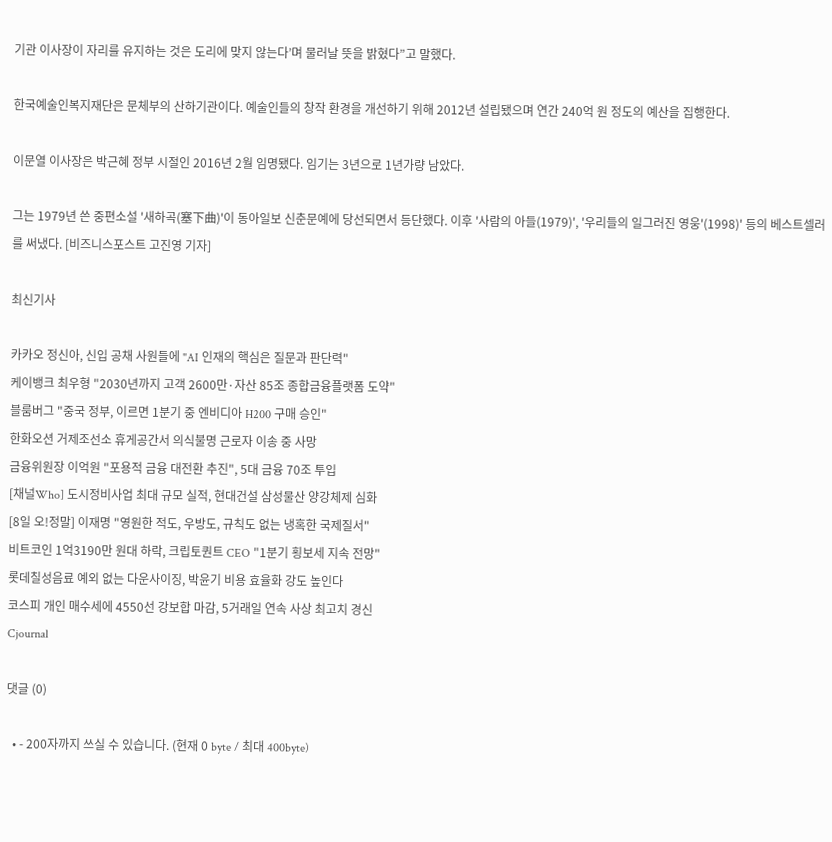기관 이사장이 자리를 유지하는 것은 도리에 맞지 않는다’며 물러날 뜻을 밝혔다”고 말했다.

한국예술인복지재단은 문체부의 산하기관이다. 예술인들의 창작 환경을 개선하기 위해 2012년 설립됐으며 연간 240억 원 정도의 예산을 집행한다.

이문열 이사장은 박근혜 정부 시절인 2016년 2월 임명됐다. 임기는 3년으로 1년가량 남았다.

그는 1979년 쓴 중편소설 '새하곡(塞下曲)'이 동아일보 신춘문예에 당선되면서 등단했다. 이후 '사람의 아들(1979)', '우리들의 일그러진 영웅'(1998)' 등의 베스트셀러를 써냈다. [비즈니스포스트 고진영 기자]

최신기사

카카오 정신아, 신입 공채 사원들에 "AI 인재의 핵심은 질문과 판단력"
케이뱅크 최우형 "2030년까지 고객 2600만·자산 85조 종합금융플랫폼 도약"
블룸버그 "중국 정부, 이르면 1분기 중 엔비디아 H200 구매 승인"
한화오션 거제조선소 휴게공간서 의식불명 근로자 이송 중 사망
금융위원장 이억원 "포용적 금융 대전환 추진", 5대 금융 70조 투입
[채널Who] 도시정비사업 최대 규모 실적, 현대건설 삼성물산 양강체제 심화
[8일 오!정말] 이재명 "영원한 적도, 우방도, 규칙도 없는 냉혹한 국제질서"
비트코인 1억3190만 원대 하락, 크립토퀀트 CEO "1분기 횡보세 지속 전망"
롯데칠성음료 예외 없는 다운사이징, 박윤기 비용 효율화 강도 높인다
코스피 개인 매수세에 4550선 강보합 마감, 5거래일 연속 사상 최고치 경신
Cjournal

댓글 (0)

  • - 200자까지 쓰실 수 있습니다. (현재 0 byte / 최대 400byte)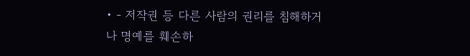• - 저작권 등 다른 사람의 권리를 침해하거나 명예를 훼손하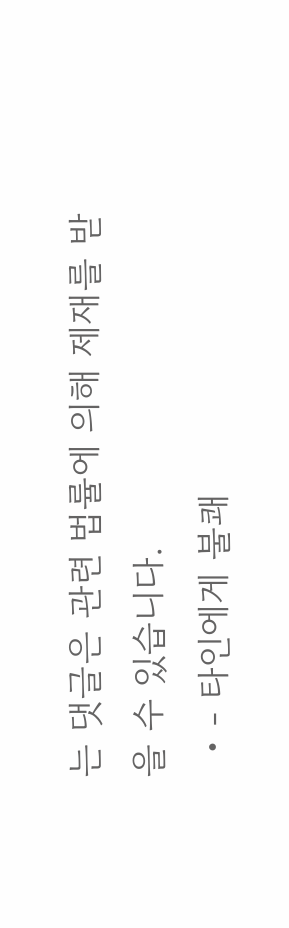는 댓글은 관련 법률에 의해 제재를 받을 수 있습니다.
  • - 타인에게 불쾌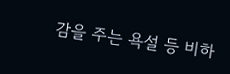감을 주는 욕설 등 비하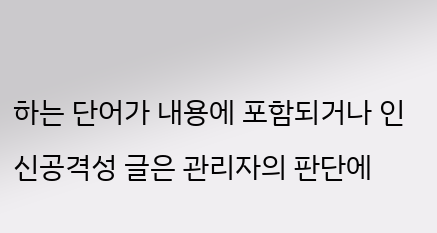하는 단어가 내용에 포함되거나 인신공격성 글은 관리자의 판단에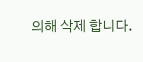의해 삭제 합니다.